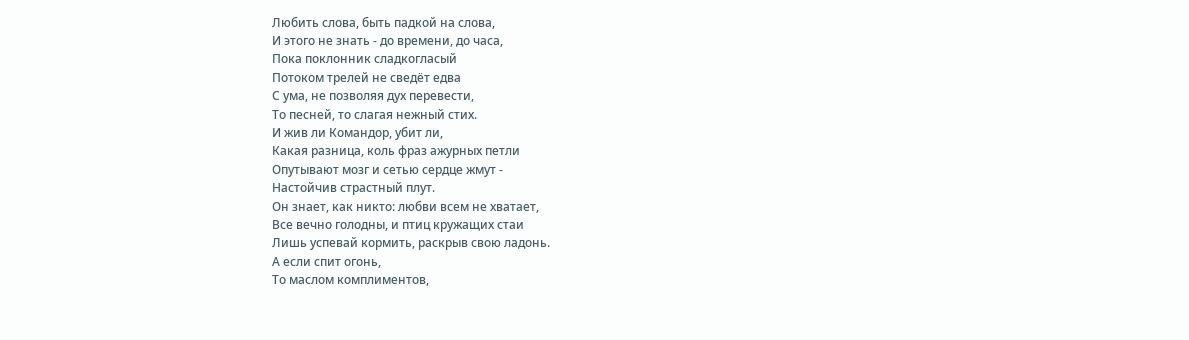Любить слова, быть падкой на слова,
И этого не знать - до времени, до часа,
Пока поклонник сладкогласый
Потоком трелей не сведёт едва
С ума, не позволяя дух перевести,
То песней, то слагая нежный стих.
И жив ли Командор, убит ли,
Какая разница, коль фраз ажурных петли
Опутывают мозг и сетью сердце жмут -
Настойчив страстный плут.
Он знает, как никто: любви всем не хватает,
Все вечно голодны, и птиц кружащих стаи
Лишь успевай кормить, раскрыв свою ладонь.
А если спит огонь,
То маслом комплиментов,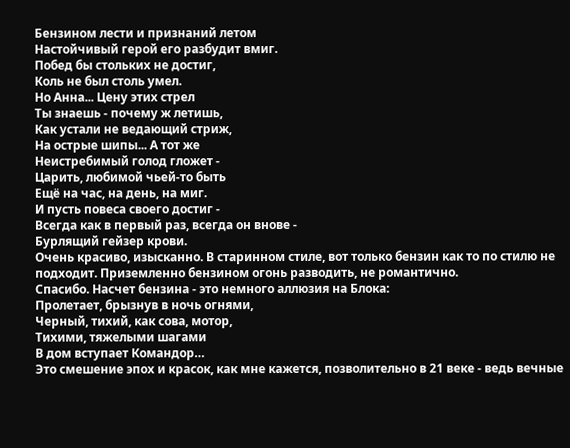Бензином лести и признаний летом
Настойчивый герой его разбудит вмиг.
Побед бы стольких не достиг,
Коль не был столь умел.
Но Анна... Цену этих стрел
Ты знаешь - почему ж летишь,
Как устали не ведающий стриж,
На острые шипы... А тот же
Неистребимый голод гложет -
Царить, любимой чьей-то быть
Ещё на час, на день, на миг.
И пусть повеса своего достиг -
Всегда как в первый раз, всегда он внове -
Бурлящий гейзер крови.
Очень красиво, изысканно. В старинном стиле, вот только бензин как то по стилю не подходит. Приземленно бензином огонь разводить, не романтично.
Спасибо. Насчет бензина - это немного аллюзия на Блока:
Пролетает, брызнув в ночь огнями,
Черный, тихий, как сова, мотор,
Тихими, тяжелыми шагами
В дом вступает Командор…
Это смешение эпох и красок, как мне кажется, позволительно в 21 веке - ведь вечные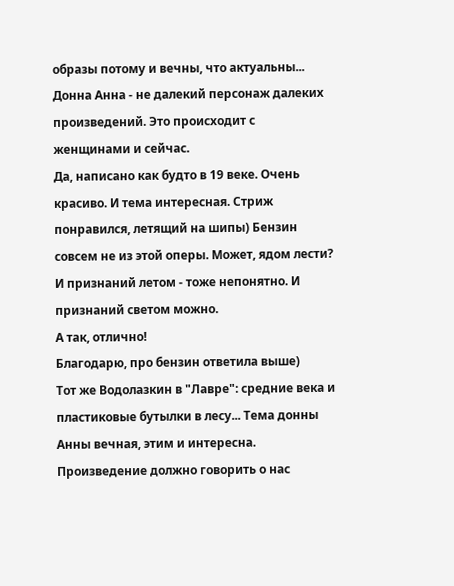образы потому и вечны, что актуальны... Донна Анна - не далекий персонаж далеких произведений. Это происходит с женщинами и сейчас.
Да, написано как будто в 19 веке. Очень красиво. И тема интересная. Стриж понравился, летящий на шипы) Бензин совсем не из этой оперы. Может, ядом лести? И признаний летом - тоже непонятно. И признаний светом можно.
А так, отлично!
Благодарю, про бензин ответила выше)
Тот же Водолазкин в "Лавре": средние века и пластиковые бутылки в лесу... Тема донны Анны вечная, этим и интересна. Произведение должно говорить о нас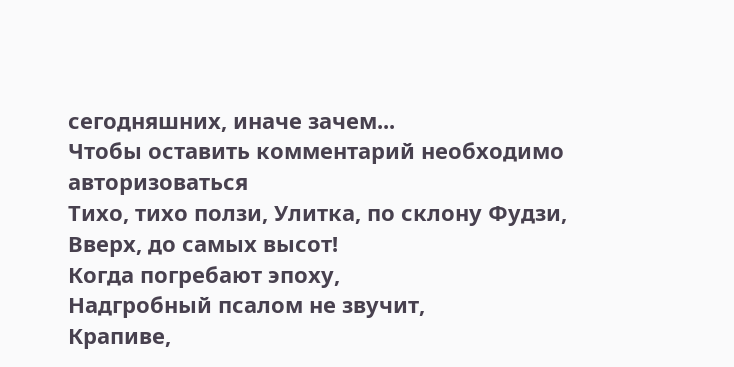сегодняшних, иначе зачем...
Чтобы оставить комментарий необходимо авторизоваться
Тихо, тихо ползи, Улитка, по склону Фудзи, Вверх, до самых высот!
Когда погребают эпоху,
Надгробный псалом не звучит,
Крапиве,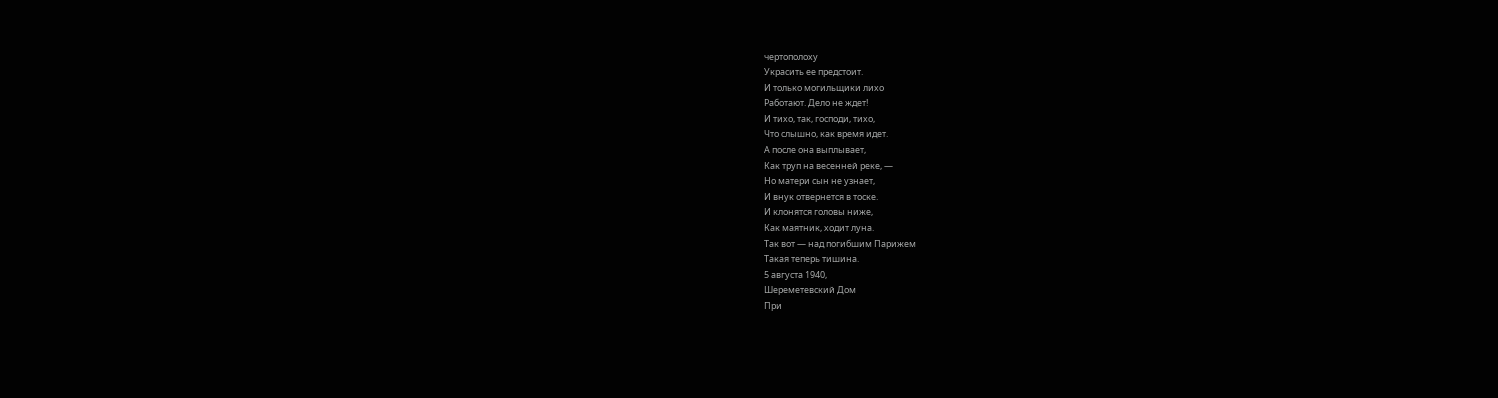чертополоху
Украсить ее предстоит.
И только могильщики лихо
Работают. Дело не ждет!
И тихо, так, господи, тихо,
Что слышно, как время идет.
А после она выплывает,
Как труп на весенней реке, —
Но матери сын не узнает,
И внук отвернется в тоске.
И клонятся головы ниже,
Как маятник, ходит луна.
Так вот — над погибшим Парижем
Такая теперь тишина.
5 августа 1940,
Шереметевский Дом
При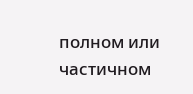полном или частичном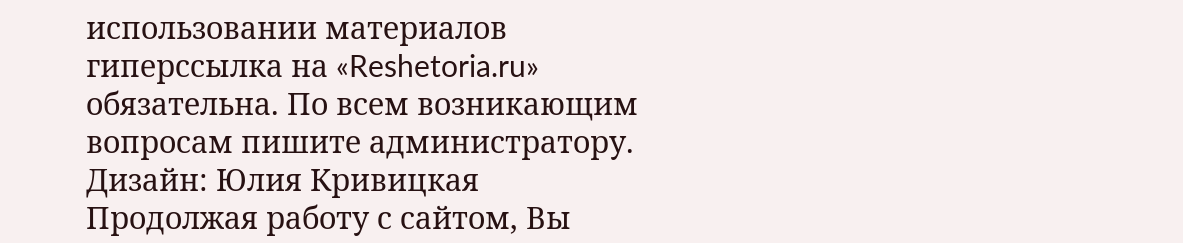использовании материалов гиперссылка на «Reshetoria.ru» обязательна. По всем возникающим вопросам пишите администратору.
Дизайн: Юлия Кривицкая
Продолжая работу с сайтом, Вы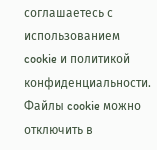соглашаетесь с использованием cookie и политикой конфиденциальности. Файлы cookie можно отключить в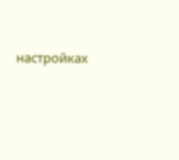настройках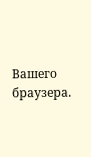Вашего браузера.